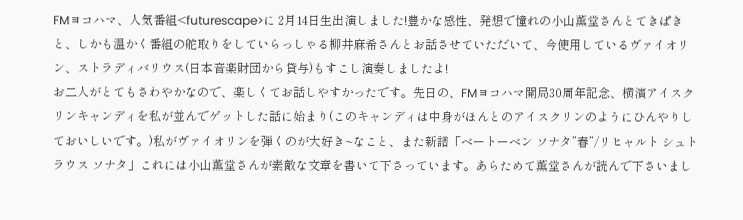FMヨコハマ、人気番組<futurescape>に 2月14日生出演しました!豊かな感性、発想で憧れの小山薫堂さんとてきぱきと、しかも温かく番組の舵取りをしていらっしゃる柳井麻希さんとお話させていただいて、今使用しているヴァイオリン、ストラディバリウス(日本音楽財団から貸与)もすこし演奏しましたよ!
お二人がとてもさわやかなので、楽しくてお話しやすかったです。先日の、FMヨコハマ開局30周年記念、横濱アイスクリンキャンディを私が並んでゲットした話に始まり(このキャンディは中身がほんとのアイスクリンのようにひんやりしておいしいです。)私がヴァイオリンを弾くのが大好き~なこと、また新譜「ベートーベン ソナタ”春”/リヒャルト シュトラウス ソナタ」これには小山薫堂さんが素敵な文章を書いて下さっています。あらためて薫堂さんが読んで下さいまし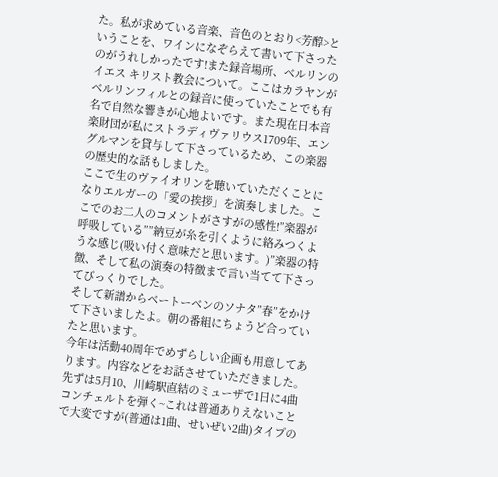た。私が求めている音楽、音色のとおり<芳醇>ということを、ワインになぞらえて書いて下さったのがうれしかったです!また録音場所、ベルリンのイエス キリスト教会について。ここはカラヤンがベルリンフィルとの録音に使っていたことでも有名で自然な響きが心地よいです。また現在日本音楽財団が私にストラディヴァリウス1709年、エングルマンを貸与して下さっているため、この楽器の歴史的な話もしました。
ここで生のヴァイオリンを聴いていただくことになりエルガーの「愛の挨拶」を演奏しました。ここでのお二人のコメントがさすがの感性!”楽器が呼吸している””納豆が糸を引くように絡みつくような感じ(吸い付く意味だと思います。)”楽器の特徴、そして私の演奏の特徴まで言い当てて下さってびっくりでした。
そして新譜からベートーベンのソナタ”春”をかけて下さいましたよ。朝の番組にちょうど合っていたと思います。
今年は活動40周年でめずらしい企画も用意してあります。内容などをお話させていただきました。
先ずは5月10、川崎駅直結のミューザで1日に4曲コンチェルトを弾く~これは普通ありえないことで大変ですが(普通は1曲、せいぜい2曲)タイプの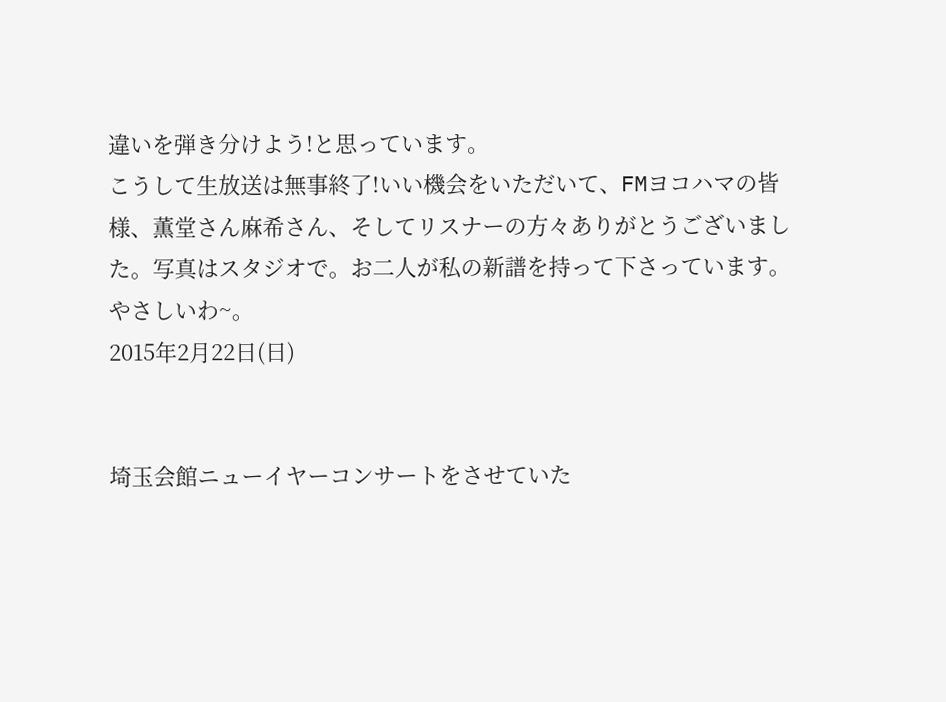違いを弾き分けよう!と思っています。
こうして生放送は無事終了!いい機会をいただいて、FMヨコハマの皆様、薫堂さん麻希さん、そしてリスナーの方々ありがとうございました。写真はスタジオで。お二人が私の新譜を持って下さっています。やさしいわ~。
2015年2月22日(日)


埼玉会館ニューイヤーコンサートをさせていた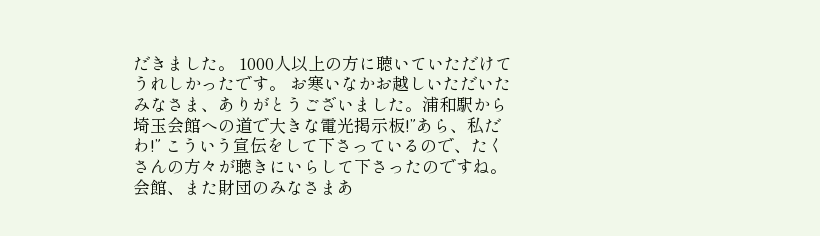だきました。 1000人以上の方に聴いていただけてうれしかったです。 お寒いなかお越しいただいたみなさま、ありがとうございました。浦和駅から埼玉会館への道で大きな電光掲示板!”あら、私だわ!” こういう宣伝をして下さっているので、たくさんの方々が聴きにいらして下さったのですね。 会館、また財団のみなさまあ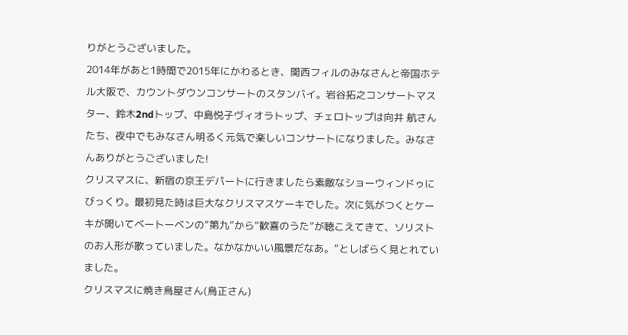りがとうございました。
2014年があと1時間で2015年にかわるとき、関西フィルのみなさんと帝国ホテル大阪で、カウントダウンコンサートのスタンバイ。岩谷拓之コンサートマスター、鈴木2ndトップ、中島悦子ヴィオラトップ、チェロトップは向井 航さんたち、夜中でもみなさん明るく元気で楽しいコンサートになりました。みなさんありがとうございました!
クリスマスに、新宿の京王デパートに行きましたら素敵なショーウィンドゥにびっくり。最初見た時は巨大なクリスマスケーキでした。次に気がつくとケーキが開いてベートーベンの”第九”から”歓喜のうた”が聴こえてきて、ソリストのお人形が歌っていました。なかなかいい風景だなあ。”としばらく見とれていました。
クリスマスに焼き鳥屋さん(鳥正さん)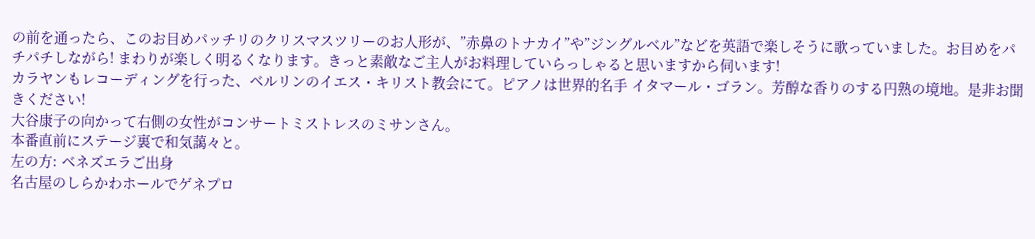の前を通ったら、このお目めパッチリのクリスマスツリーのお人形が、”赤鼻のトナカイ”や”ジングルベル”などを英語で楽しそうに歌っていました。お目めをパチパチしながら! まわりが楽しく明るくなります。きっと素敵なご主人がお料理していらっしゃると思いますから伺います!
カラヤンもレコーディングを行った、ベルリンのイエス・キリスト教会にて。ピアノは世界的名手 イタマール・ゴラン。芳醇な香りのする円熟の境地。是非お聞きください!
大谷康子の向かって右側の女性がコンサートミストレスのミサンさん。
本番直前にステージ裏で和気藹々と。
左の方: ベネズエラご出身
名古屋のしらかわホールでゲネプロ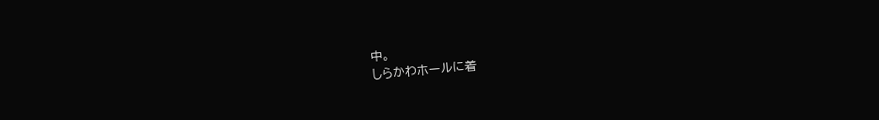中。
しらかわホールに着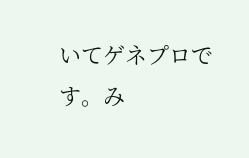いてゲネプロです。み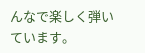んなで楽しく弾いています。